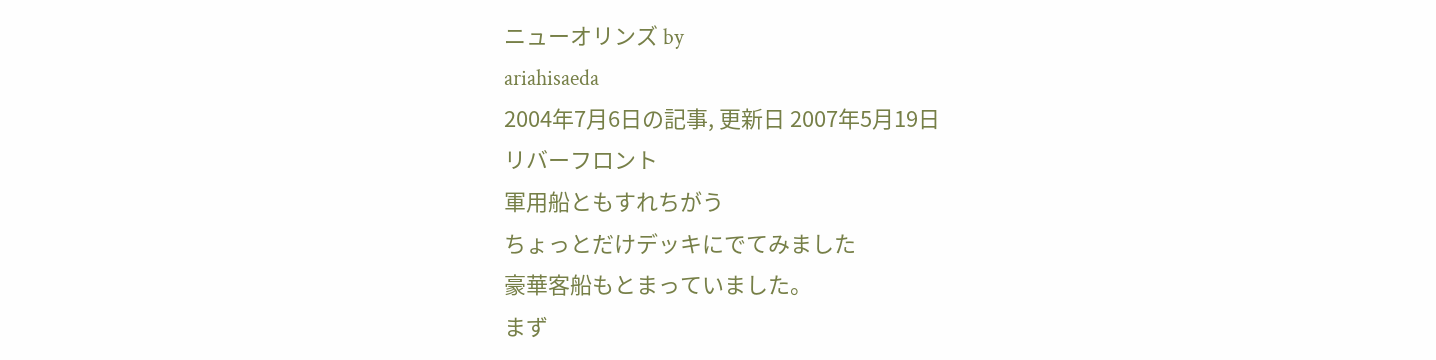ニューオリンズ by
ariahisaeda
2004年7月6日の記事, 更新日 2007年5月19日
リバーフロント
軍用船ともすれちがう
ちょっとだけデッキにでてみました
豪華客船もとまっていました。
まず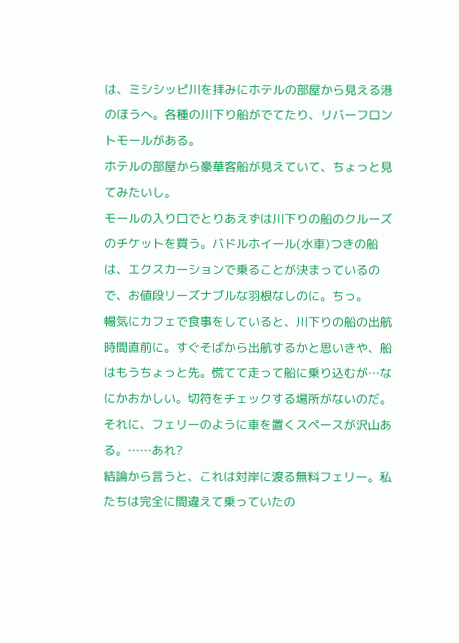は、ミシシッピ川を拝みにホテルの部屋から見える港のほうへ。各種の川下り船がでてたり、リバーフロントモールがある。
ホテルの部屋から豪華客船が見えていて、ちょっと見てみたいし。
モールの入り口でとりあえずは川下りの船のクルーズのチケットを買う。バドルホイール(水車)つきの船は、エクスカーションで乗ることが決まっているので、お値段リーズナブルな羽根なしのに。ちっ。
暢気にカフェで食事をしていると、川下りの船の出航時間直前に。すぐそばから出航するかと思いきや、船はもうちょっと先。慌てて走って船に乗り込むが…なにかおかしい。切符をチェックする場所がないのだ。
それに、フェリーのように車を置くスペースが沢山ある。……あれ?
結論から言うと、これは対岸に渡る無料フェリー。私たちは完全に間違えて乗っていたの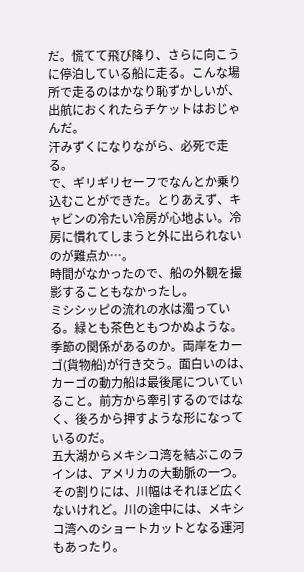だ。慌てて飛び降り、さらに向こうに停泊している船に走る。こんな場所で走るのはかなり恥ずかしいが、出航におくれたらチケットはおじゃんだ。
汗みずくになりながら、必死で走る。
で、ギリギリセーフでなんとか乗り込むことができた。とりあえず、キャビンの冷たい冷房が心地よい。冷房に慣れてしまうと外に出られないのが難点か…。
時間がなかったので、船の外観を撮影することもなかったし。
ミシシッピの流れの水は濁っている。緑とも茶色ともつかぬような。季節の関係があるのか。両岸をカーゴ(貨物船)が行き交う。面白いのは、カーゴの動力船は最後尾についていること。前方から牽引するのではなく、後ろから押すような形になっているのだ。
五大湖からメキシコ湾を結ぶこのラインは、アメリカの大動脈の一つ。その割りには、川幅はそれほど広くないけれど。川の途中には、メキシコ湾へのショートカットとなる運河もあったり。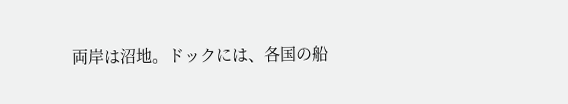両岸は沼地。ドックには、各国の船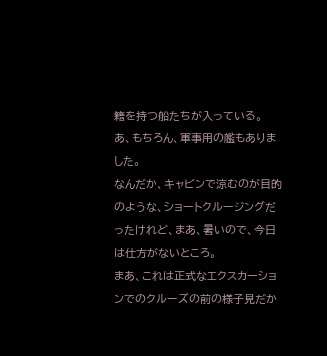籍を持つ船たちが入っている。
あ、もちろん、軍事用の艦もありました。
なんだか、キャビンで涼むのが目的のような、ショートクルージングだったけれど、まあ、暑いので、今日は仕方がないところ。
まあ、これは正式なエクスカーションでのクルーズの前の様子見だか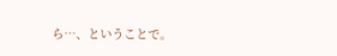ら…、ということで。